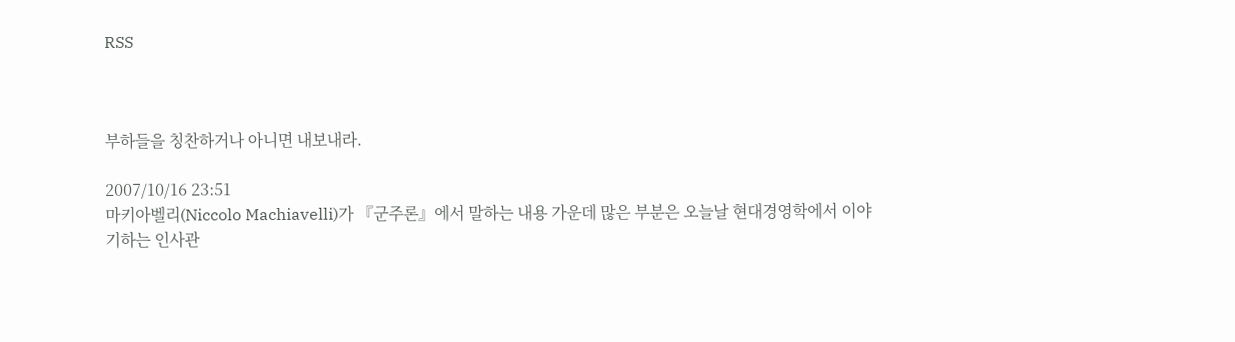RSS



부하들을 칭찬하거나 아니면 내보내라.

2007/10/16 23:51
마키아벨리(Niccolo Machiavelli)가 『군주론』에서 말하는 내용 가운데 많은 부분은 오늘날 현대경영학에서 이야기하는 인사관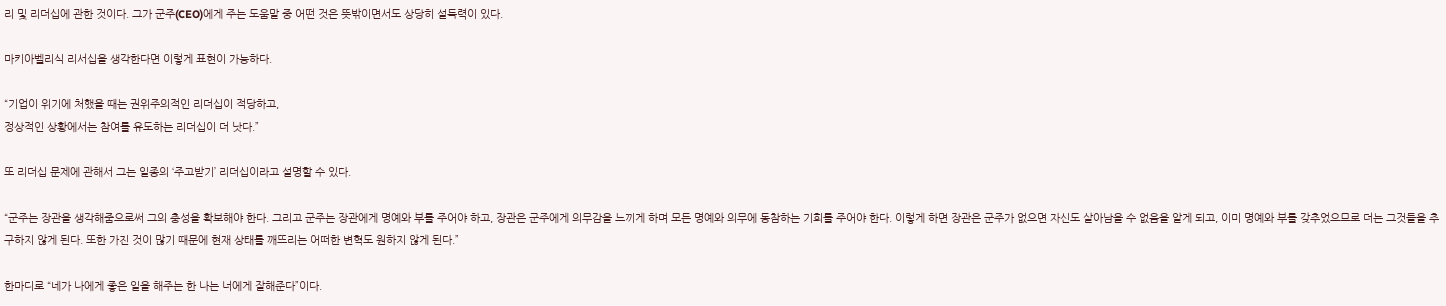리 및 리더십에 관한 것이다. 그가 군주(CEO)에게 주는 도움말 중 어떤 것은 뜻밖이면서도 상당히 설득력이 있다.

마키아벨리식 리서십을 생각한다면 이렇게 표현이 가능하다.

“기업이 위기에 처했을 때는 권위주의적인 리더십이 적당하고,
정상적인 상황에서는 참여를 유도하는 리더십이 더 낫다.”

또 리더십 문제에 관해서 그는 일종의 ‘주고받기’ 리더십이라고 설명할 수 있다.

“군주는 장관을 생각해줌으로써 그의 충성을 확보해야 한다. 그리고 군주는 장관에게 명예와 부를 주어야 하고, 장관은 군주에게 의무감을 느끼게 하며 모든 명예와 의무에 동참하는 기회를 주어야 한다. 이렇게 하면 장관은 군주가 없으면 자신도 살아남을 수 없음을 알게 되고, 이미 명예와 부를 갖추었으므로 더는 그것들을 추구하지 않게 된다. 또한 가진 것이 많기 때문에 현재 상태를 깨뜨리는 어떠한 변혁도 원하지 않게 된다.”

한마디로 “네가 나에게 좋은 일을 해주는 한 나는 너에게 잘해준다”이다.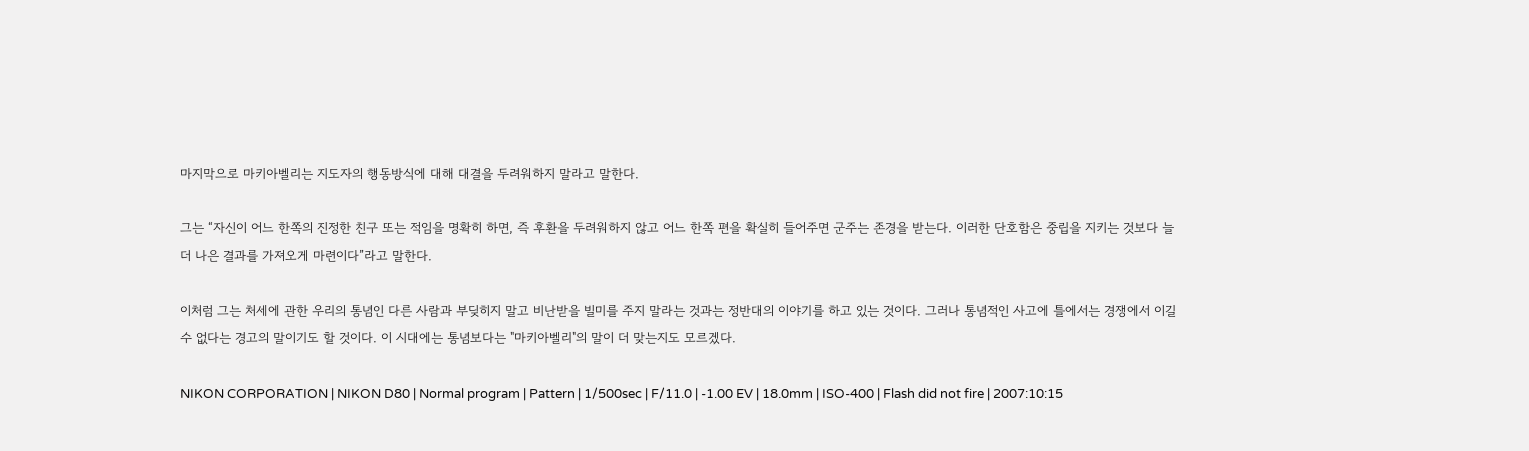마지막으로 마키아벨리는 지도자의 행동방식에 대해 대결을 두려워하지 말라고 말한다.

그는 “자신이 어느 한쪽의 진정한 친구 또는 적임을 명확히 하면, 즉 후환을 두려워하지 않고 어느 한쪽 편을 확실히 들어주면 군주는 존경을 받는다. 이러한 단호함은 중립을 지키는 것보다 늘 더 나은 결과를 가져오게 마련이다”라고 말한다.

이처럼 그는 처세에 관한 우리의 통념인 다른 사람과 부딪히지 말고 비난받을 빌미를 주지 말라는 것과는 정반대의 이야기를 하고 있는 것이다. 그러나 통념적인 사고에 틀에서는 경쟁에서 이길 수 없다는 경고의 말이기도 할 것이다. 이 시대에는 통념보다는 "마키아벨리"의 말이 더 맞는지도 모르겠다.

NIKON CORPORATION | NIKON D80 | Normal program | Pattern | 1/500sec | F/11.0 | -1.00 EV | 18.0mm | ISO-400 | Flash did not fire | 2007:10:15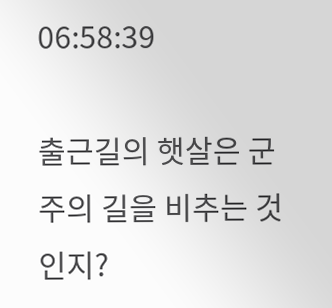06:58:39

출근길의 햇살은 군주의 길을 비추는 것인지?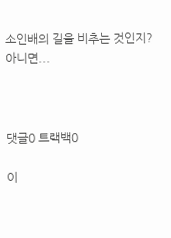소인배의 길을 비추는 것인지? 아니면...



댓글0 트랙백0

이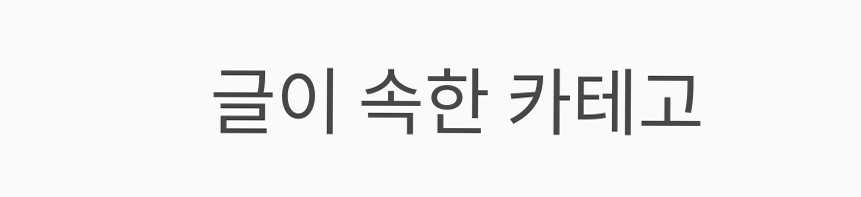글이 속한 카테고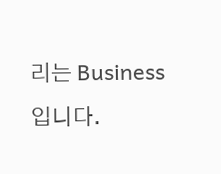리는 Business 입니다.